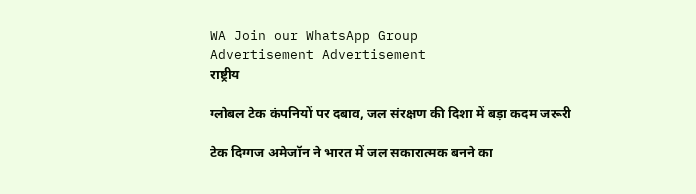WA Join our WhatsApp Group
Advertisement Advertisement
राष्ट्रीय

ग्लोबल टेक कंपनियों पर दबाव, जल संरक्षण की दिशा में बड़ा कदम जरूरी

टेक दिग्गज अमेजॉन ने भारत में जल सकारात्मक बनने का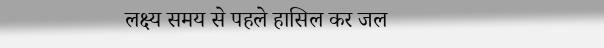लक्ष्य समय से पहले हासिल कर जल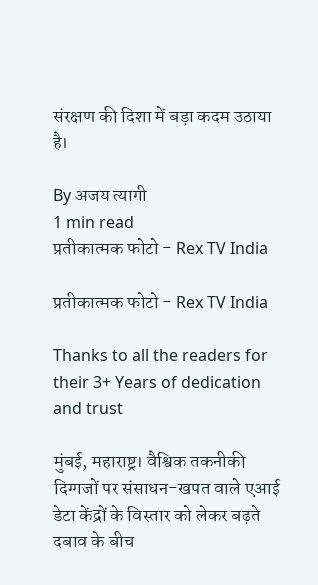संरक्षण की दिशा में बड़ा कदम उठाया है।

By अजय त्यागी
1 min read
प्रतीकात्मक फोटो - Rex TV India

प्रतीकात्मक फोटो - Rex TV India

Thanks to all the readers for their 3+ Years of dedication and trust

मुंबई, महाराष्ट्र। वैश्विक तकनीकी दिग्गजों पर संसाधन-खपत वाले एआई डेटा केंद्रों के विस्तार को लेकर बढ़ते दबाव के बीच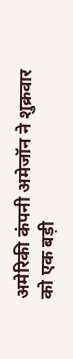अमेरिकी कंपनी अमेजॉन ने शुक्रवार को एक बड़ी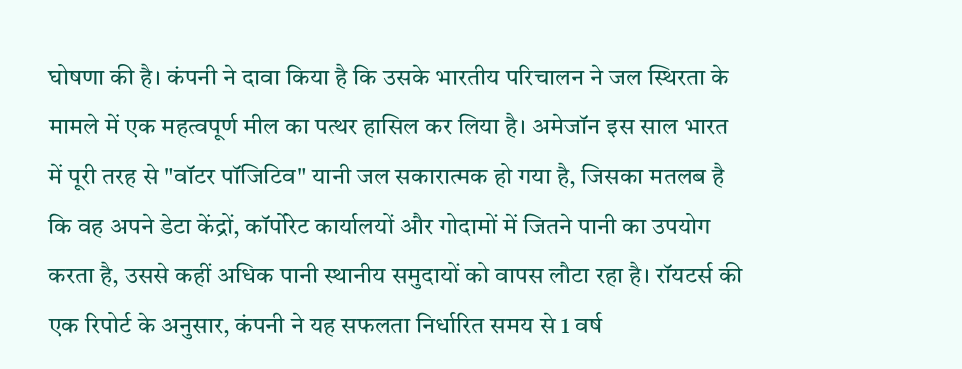घोषणा की है। कंपनी ने दावा किया है कि उसके भारतीय परिचालन ने जल स्थिरता के मामले में एक महत्वपूर्ण मील का पत्थर हासिल कर लिया है। अमेजॉन इस साल भारत में पूरी तरह से "वॉटर पॉजिटिव" यानी जल सकारात्मक हो गया है, जिसका मतलब है कि वह अपने डेटा केंद्रों, कॉर्पोरेट कार्यालयों और गोदामों में जितने पानी का उपयोग करता है, उससे कहीं अधिक पानी स्थानीय समुदायों को वापस लौटा रहा है। रॉयटर्स की एक रिपोर्ट के अनुसार, कंपनी ने यह सफलता निर्धारित समय से 1 वर्ष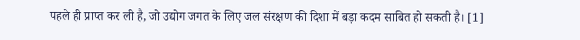पहले ही प्राप्त कर ली है, जो उद्योग जगत के लिए जल संरक्षण की दिशा में बड़ा कदम साबित हो सकती है। [1]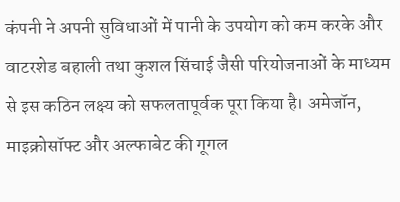कंपनी ने अपनी सुविधाओं में पानी के उपयोग को कम करके और वाटरशेड बहाली तथा कुशल सिंचाई जैसी परियोजनाओं के माध्यम से इस कठिन लक्ष्य को सफलतापूर्वक पूरा किया है। अमेजॉन, माइक्रोसॉफ्ट और अल्फाबेट की गूगल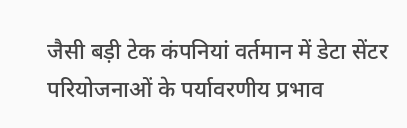जैसी बड़ी टेक कंपनियां वर्तमान में डेटा सेंटर परियोजनाओं के पर्यावरणीय प्रभाव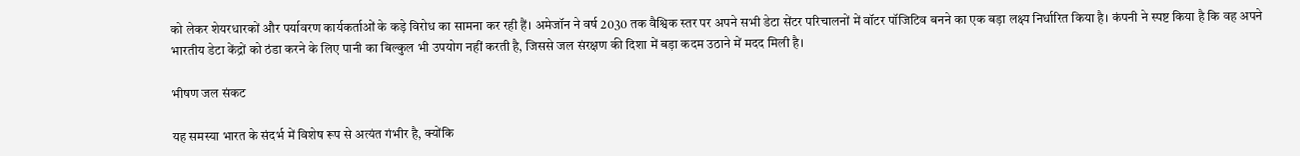को लेकर शेयरधारकों और पर्यावरण कार्यकर्ताओं के कड़े विरोध का सामना कर रही हैं। अमेजॉन ने वर्ष 2030 तक वैश्विक स्तर पर अपने सभी डेटा सेंटर परिचालनों में वॉटर पॉजिटिव बनने का एक बड़ा लक्ष्य निर्धारित किया है। कंपनी ने स्पष्ट किया है कि वह अपने भारतीय डेटा केंद्रों को ठंडा करने के लिए पानी का बिल्कुल भी उपयोग नहीं करती है, जिससे जल संरक्षण की दिशा में बड़ा कदम उठाने में मदद मिली है।

भीषण जल संकट

यह समस्या भारत के संदर्भ में विशेष रूप से अत्यंत गंभीर है, क्योंकि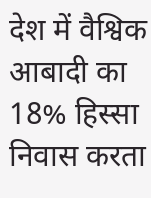देश में वैश्विक आबादी का 18% हिस्सा निवास करता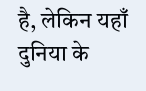है, लेकिन यहाँ दुनिया के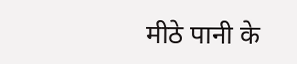मीठे पानी के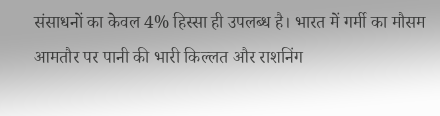संसाधनों का केवल 4% हिस्सा ही उपलब्ध है। भारत में गर्मी का मौसम आमतौर पर पानी की भारी किल्लत और राशनिंग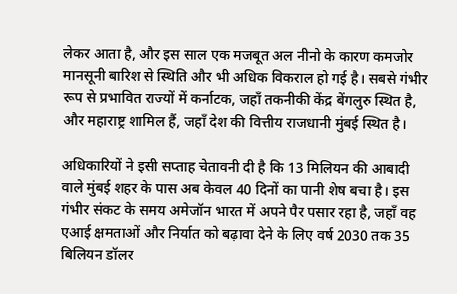लेकर आता है, और इस साल एक मजबूत अल नीनो के कारण कमजोर मानसूनी बारिश से स्थिति और भी अधिक विकराल हो गई है। सबसे गंभीर रूप से प्रभावित राज्यों में कर्नाटक, जहाँ तकनीकी केंद्र बेंगलुरु स्थित है, और महाराष्ट्र शामिल हैं, जहाँ देश की वित्तीय राजधानी मुंबई स्थित है।

अधिकारियों ने इसी सप्ताह चेतावनी दी है कि 13 मिलियन की आबादी वाले मुंबई शहर के पास अब केवल 40 दिनों का पानी शेष बचा है। इस गंभीर संकट के समय अमेजॉन भारत में अपने पैर पसार रहा है, जहाँ वह एआई क्षमताओं और निर्यात को बढ़ावा देने के लिए वर्ष 2030 तक 35 बिलियन डॉलर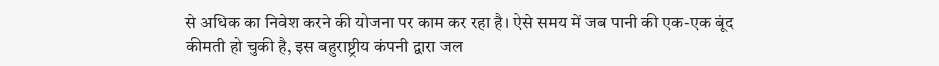से अधिक का निवेश करने की योजना पर काम कर रहा है। ऐसे समय में जब पानी की एक-एक बूंद कीमती हो चुकी है, इस बहुराष्ट्रीय कंपनी द्वारा जल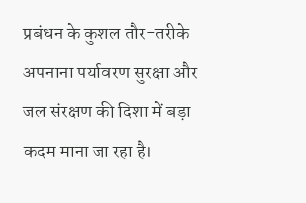प्रबंधन के कुशल तौर-तरीके अपनाना पर्यावरण सुरक्षा और जल संरक्षण की दिशा में बड़ा कदम माना जा रहा है।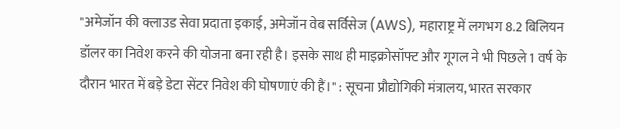"अमेजॉन की क्लाउड सेवा प्रदाता इकाई, अमेजॉन वेब सर्विसेज (AWS), महाराष्ट्र में लगभग 8.2 बिलियन डॉलर का निवेश करने की योजना बना रही है। इसके साथ ही माइक्रोसॉफ्ट और गूगल ने भी पिछले 1 वर्ष के दौरान भारत में बड़े डेटा सेंटर निवेश की घोषणाएं की हैं।" : सूचना प्रौद्योगिकी मंत्रालय, भारत सरकार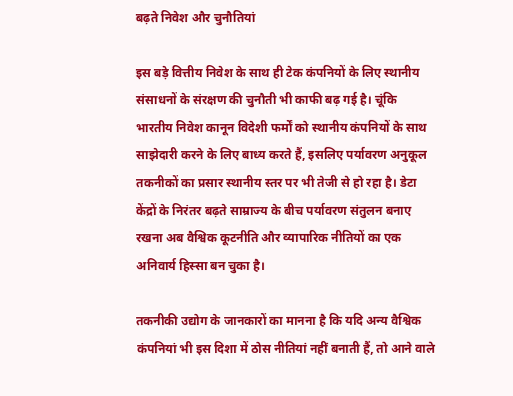बढ़ते निवेश और चुनौतियां

इस बड़े वित्तीय निवेश के साथ ही टेक कंपनियों के लिए स्थानीय संसाधनों के संरक्षण की चुनौती भी काफी बढ़ गई है। चूंकि भारतीय निवेश कानून विदेशी फर्मों को स्थानीय कंपनियों के साथ साझेदारी करने के लिए बाध्य करते हैं, इसलिए पर्यावरण अनुकूल तकनीकों का प्रसार स्थानीय स्तर पर भी तेजी से हो रहा है। डेटा केंद्रों के निरंतर बढ़ते साम्राज्य के बीच पर्यावरण संतुलन बनाए रखना अब वैश्विक कूटनीति और व्यापारिक नीतियों का एक अनिवार्य हिस्सा बन चुका है।

तकनीकी उद्योग के जानकारों का मानना है कि यदि अन्य वैश्विक कंपनियां भी इस दिशा में ठोस नीतियां नहीं बनाती हैं, तो आने वाले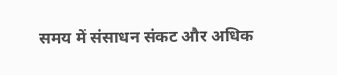समय में संसाधन संकट और अधिक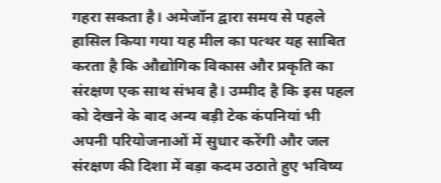गहरा सकता है। अमेजॉन द्वारा समय से पहले हासिल किया गया यह मील का पत्थर यह साबित करता है कि औद्योगिक विकास और प्रकृति का संरक्षण एक साथ संभव है। उम्मीद है कि इस पहल को देखने के बाद अन्य बड़ी टेक कंपनियां भी अपनी परियोजनाओं में सुधार करेंगी और जल संरक्षण की दिशा में बड़ा कदम उठाते हुए भविष्य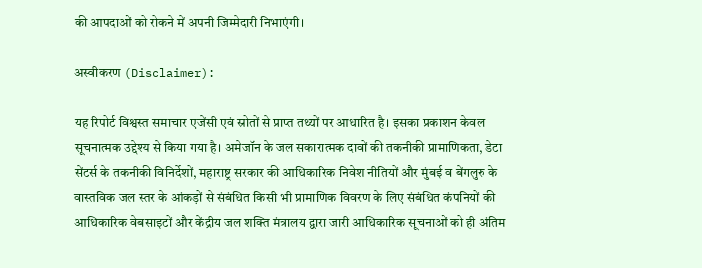की आपदाओं को रोकने में अपनी जिम्मेदारी निभाएंगी।

अस्वीकरण (Disclaimer):

यह रिपोर्ट विश्वस्त समाचार एजेंसी एवं स्रोतों से प्राप्त तथ्यों पर आधारित है। इसका प्रकाशन केवल सूचनात्मक उद्देश्य से किया गया है। अमेजॉन के जल सकारात्मक दावों की तकनीकी प्रामाणिकता, डेटा सेंटर्स के तकनीकी विनिर्देशों, महाराष्ट्र सरकार की आधिकारिक निवेश नीतियों और मुंबई व बेंगलुरु के वास्तविक जल स्तर के आंकड़ों से संबंधित किसी भी प्रामाणिक विवरण के लिए संबंधित कंपनियों की आधिकारिक वेबसाइटों और केंद्रीय जल शक्ति मंत्रालय द्वारा जारी आधिकारिक सूचनाओं को ही अंतिम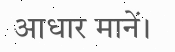आधार मानें।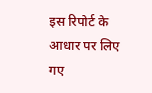इस रिपोर्ट के आधार पर लिए गए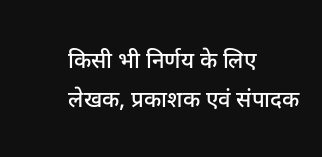किसी भी निर्णय के लिए लेखक, प्रकाशक एवं संपादक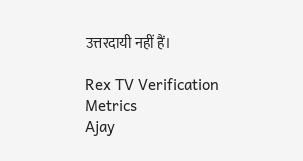उत्तरदायी नहीं हैं।

Rex TV Verification Metrics
Ajay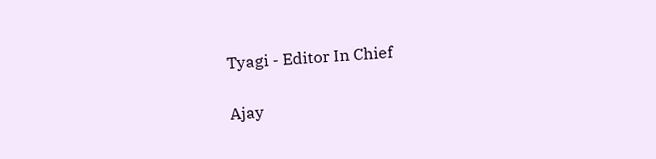Tyagi - Editor In Chief

Ajay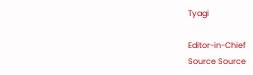Tyagi

Editor-in-Chief
Source Source